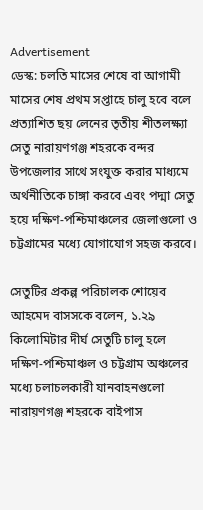Advertisement
ডেস্ক: চলতি মাসের শেষে বা আগামী মাসের শেষ প্রথম সপ্তাহে চালু হবে বলে প্রত্যাশিত ছয় লেনের তৃতীয় শীতলক্ষ্যা সেতু নারায়ণগঞ্জ শহরকে বন্দর উপজেলার সাথে সংযুক্ত করার মাধ্যমে অর্থনীতিকে চাঙ্গা করবে এবং পদ্মা সেতু হয়ে দক্ষিণ-পশ্চিমাঞ্চলের জেলাগুলো ও চট্টগ্রামের মধ্যে যোগাযোগ সহজ করবে।

সেতুটির প্রকল্প পরিচালক শোয়েব আহমেদ বাসসকে বলেন, ১.২৯ কিলোমিটার দীর্ঘ সেতুটি চালু হলে দক্ষিণ-পশ্চিমাঞ্চল ও চট্টগ্রাম অঞ্চলের মধ্যে চলাচলকারী যানবাহনগুলো নারায়ণগঞ্জ শহরকে বাইপাস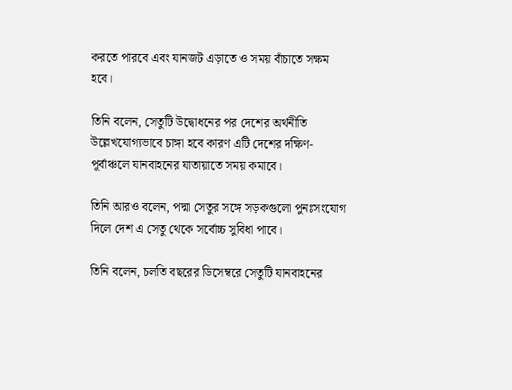করতে পারবে এবং যানজট এড়াতে ও সময় বাঁচাতে সক্ষম হবে।

তিনি বলেন, সেতুটি উদ্বোধনের পর দেশের অর্থনীতি উল্লেখযোগ্যভাবে চাঙ্গা হবে কারণ এটি দেশের দক্ষিণ-পূর্বাঞ্চলে যানবাহনের যাতায়াতে সময় কমাবে।

তিনি আরও বলেন, পদ্মা সেতুর সঙ্গে সড়কগুলো পুনঃসংযোগ দিলে দেশ এ সেতু থেকে সর্বোচ্চ সুবিধা পাবে।

তিনি বলেন, চলতি বছরের ডিসেম্বরে সেতুটি যানবাহনের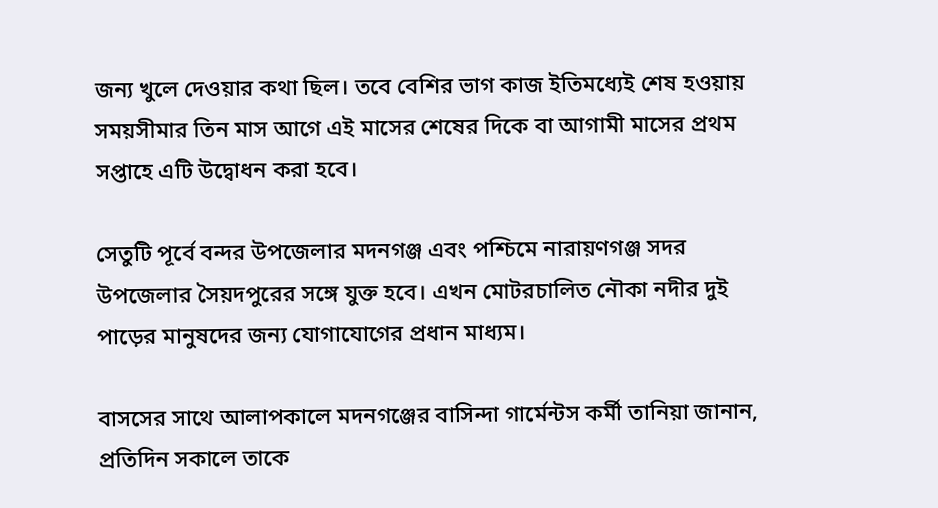জন্য খুলে দেওয়ার কথা ছিল। তবে বেশির ভাগ কাজ ইতিমধ্যেই শেষ হওয়ায় সময়সীমার তিন মাস আগে এই মাসের শেষের দিকে বা আগামী মাসের প্রথম সপ্তাহে এটি উদ্বোধন করা হবে।

সেতুটি পূর্বে বন্দর উপজেলার মদনগঞ্জ এবং পশ্চিমে নারায়ণগঞ্জ সদর উপজেলার সৈয়দপুরের সঙ্গে যুক্ত হবে। এখন মোটরচালিত নৌকা নদীর দুই পাড়ের মানুষদের জন্য যোগাযোগের প্রধান মাধ্যম।

বাসসের সাথে আলাপকালে মদনগঞ্জের বাসিন্দা গার্মেন্টস কর্মী তানিয়া জানান, প্রতিদিন সকালে তাকে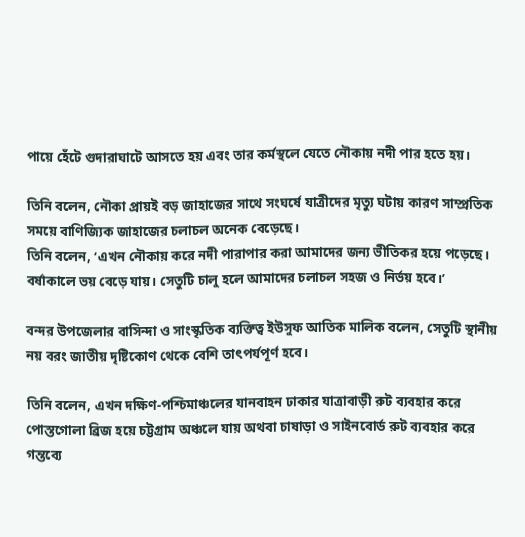পায়ে হেঁটে গুদারাঘাটে আসতে হয় এবং তার কর্মস্থলে যেতে নৌকায় নদী পার হতে হয়।

তিনি বলেন, নৌকা প্রায়ই বড় জাহাজের সাথে সংঘর্ষে যাত্রীদের মৃত্যু ঘটায় কারণ সাম্প্রতিক সময়ে বাণিজ্যিক জাহাজের চলাচল অনেক বেড়েছে।
তিনি বলেন, ‘এখন নৌকায় করে নদী পারাপার করা আমাদের জন্য ভীতিকর হয়ে পড়েছে। বর্ষাকালে ভয় বেড়ে যায়। সেতুটি চালু হলে আমাদের চলাচল সহজ ও নির্ভয় হবে।’

বন্দর উপজেলার বাসিন্দা ও সাংস্কৃতিক ব্যক্তিত্ব ইউসুফ আতিক মালিক বলেন, সেতুটি স্থানীয় নয় বরং জাতীয় দৃষ্টিকোণ থেকে বেশি তাৎপর্যপূর্ণ হবে।

তিনি বলেন, এখন দক্ষিণ-পশ্চিমাঞ্চলের যানবাহন ঢাকার যাত্রাবাড়ী রুট ব্যবহার করে পোস্তগোলা ব্রিজ হয়ে চট্টগ্রাম অঞ্চলে যায় অথবা চাষাড়া ও সাইনবোর্ড রুট ব্যবহার করে গন্তব্যে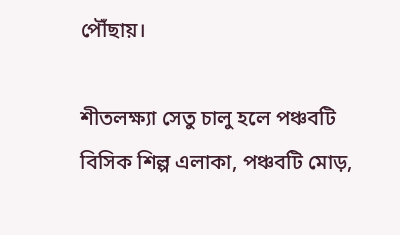পৌঁছায়।

শীতলক্ষ্যা সেতু চালু হলে পঞ্চবটি বিসিক শিল্প এলাকা, পঞ্চবটি মোড়,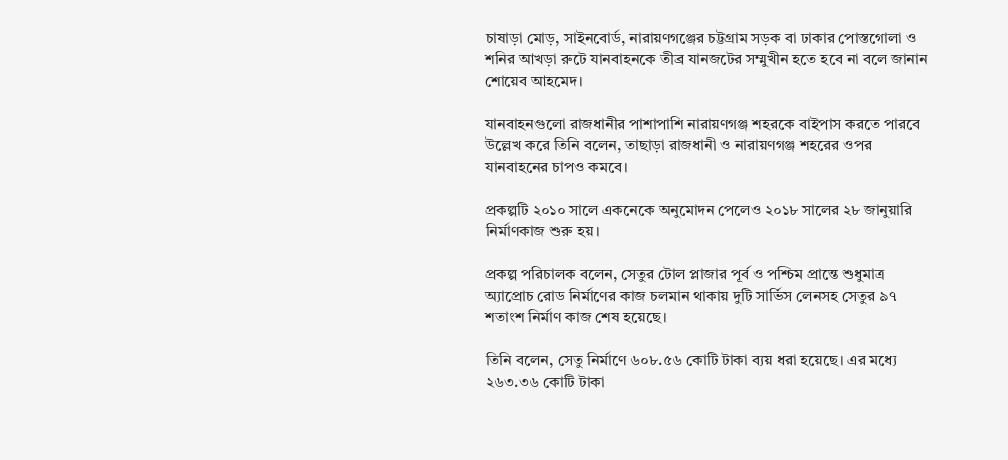চাষাড়া মোড়, সাইনবোর্ড, নারায়ণগঞ্জের চট্টগ্রাম সড়ক বা ঢাকার পোস্তগোলা ও শনির আখড়া রুটে যানবাহনকে তীব্র যানজটের সম্মুখীন হতে হবে না বলে জানান শোয়েব আহমেদ।

যানবাহনগুলো রাজধানীর পাশাপাশি নারায়ণগঞ্জ শহরকে বাইপাস করতে পারবে উল্লেখ করে তিনি বলেন, তাছাড়া রাজধানী ও নারায়ণগঞ্জ শহরের ওপর যানবাহনের চাপও কমবে।

প্রকল্পটি ২০১০ সালে একনেকে অনুমোদন পেলেও ২০১৮ সালের ২৮ জানুয়ারি নির্মাণকাজ শুরু হয়।

প্রকল্প পরিচালক বলেন, সেতুর টোল প্লাজার পূর্ব ও পশ্চিম প্রান্তে শুধুমাত্র অ্যাপ্রোচ রোড নির্মাণের কাজ চলমান থাকায় দুটি সার্ভিস লেনসহ সেতুর ৯৭ শতাংশ নির্মাণ কাজ শেষ হয়েছে।

তিনি বলেন, সেতু নির্মাণে ৬০৮.৫৬ কোটি টাকা ব্যয় ধরা হয়েছে। এর মধ্যে ২৬৩.৩৬ কোটি টাকা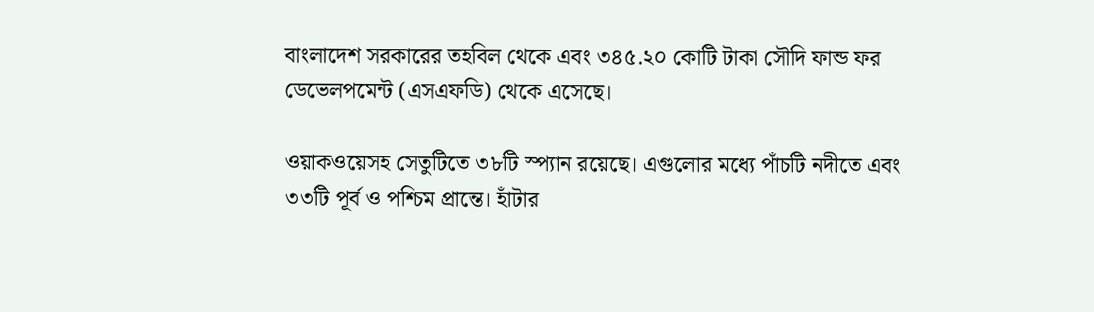বাংলাদেশ সরকারের তহবিল থেকে এবং ৩৪৫.২০ কোটি টাকা সৌদি ফান্ড ফর ডেভেলপমেন্ট (এসএফডি) থেকে এসেছে।

ওয়াকওয়েসহ সেতুটিতে ৩৮টি স্প্যান রয়েছে। এগুলোর মধ্যে পাঁচটি নদীতে এবং ৩৩টি পূর্ব ও পশ্চিম প্রান্তে। হাঁটার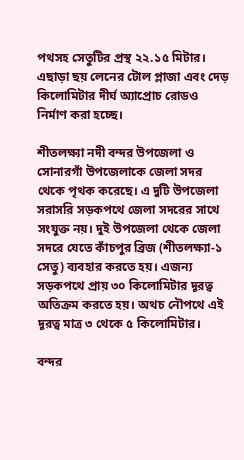পথসহ সেতুটির প্রস্থ ২২.১৫ মিটার। এছাড়া ছয় লেনের টোল প্লাজা এবং দেড় কিলোমিটার দীর্ঘ অ্যাপ্রোচ রোডও নির্মাণ করা হচ্ছে।

শীতলক্ষ্যা নদী বন্দর উপজেলা ও সোনারগাঁ উপজেলাকে জেলা সদর থেকে পৃথক করেছে। এ দুটি উপজেলা সরাসরি সড়কপথে জেলা সদরের সাথে সংযুক্ত নয়। দুই উপজেলা থেকে জেলা সদরে যেতে কাঁচপুর ব্রিজ (শীতলক্ষ্যা-১ সেতু) ব্যবহার করতে হয়। এজন্য সড়কপথে প্রায় ৩০ কিলোমিটার দূরত্ব অতিক্রম করতে হয়। অথচ নৌপথে এই দূরত্ব মাত্র ৩ থেকে ৫ কিলোমিটার।

বন্দর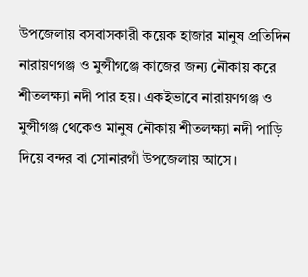উপজেলায় বসবাসকারী কয়েক হাজার মানুষ প্রতিদিন নারায়ণগঞ্জ ও মুন্সীগঞ্জে কাজের জন্য নৌকায় করে শীতলক্ষ্যা নদী পার হয়। একইভাবে নারায়ণগঞ্জ ও মুন্সীগঞ্জ থেকেও মানুষ নৌকায় শীতলক্ষ্যা নদী পাড়ি দিয়ে বন্দর বা সোনারগাঁ উপজেলায় আসে।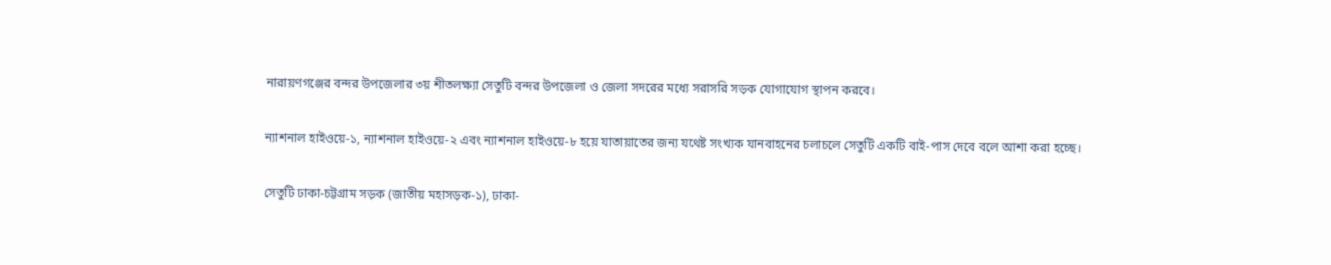নারায়ণগঞ্জের বন্দর উপজেলার ৩য় শীতলক্ষ্যা সেতুটি বন্দর উপজেলা ও জেলা সদরের মধ্যে সরাসরি সড়ক যোগাযোগ স্থাপন করবে।

ন্যাশনাল হাইওয়ে-১, ন্যাশনাল হাইওয়ে-২ এবং ন্যাশনাল হাইওয়ে-৮ হয়ে যাতায়াতের জন্য যথেষ্ট সংখ্যক যানবাহনের চলাচলে সেতুটি একটি বাই-পাস দেবে বলে আশা করা হচ্ছে।

সেতুটি ঢাকা-চট্টগ্রাম সড়ক (জাতীয় মহাসড়ক-১), ঢাকা-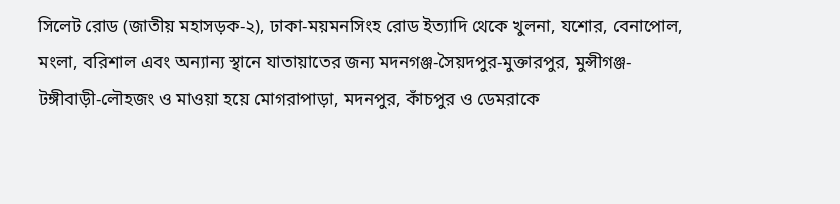সিলেট রোড (জাতীয় মহাসড়ক-২), ঢাকা-ময়মনসিংহ রোড ইত্যাদি থেকে খুলনা, যশোর, বেনাপোল, মংলা, বরিশাল এবং অন্যান্য স্থানে যাতায়াতের জন্য মদনগঞ্জ-সৈয়দপুর-মুক্তারপুর, মুন্সীগঞ্জ-টঙ্গীবাড়ী-লৌহজং ও মাওয়া হয়ে মোগরাপাড়া, মদনপুর, কাঁচপুর ও ডেমরাকে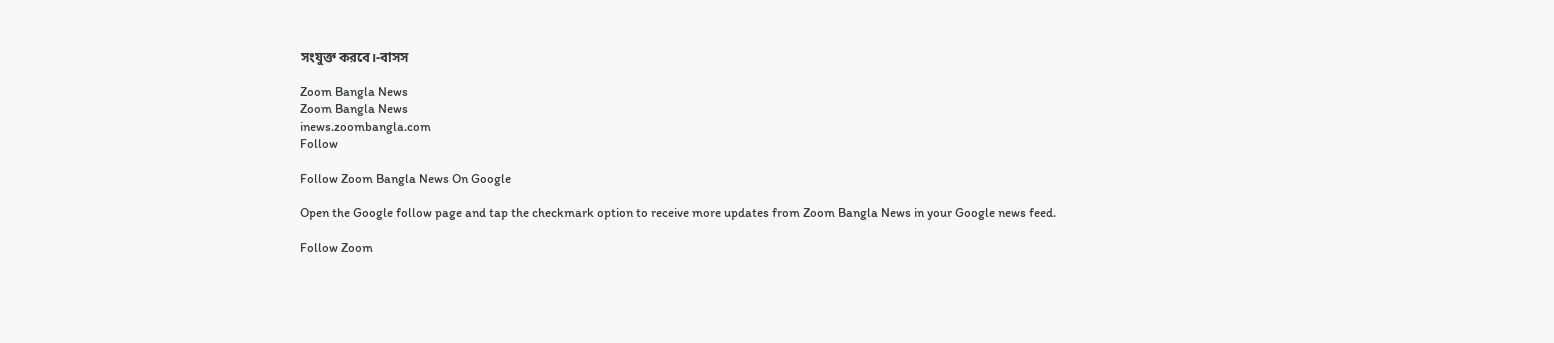সংযুক্ত করবে।-বাসস

Zoom Bangla News
Zoom Bangla News
inews.zoombangla.com
Follow

Follow Zoom Bangla News On Google

Open the Google follow page and tap the checkmark option to receive more updates from Zoom Bangla News in your Google news feed.

Follow Zoom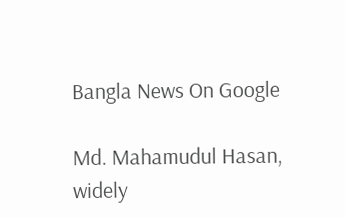Bangla News On Google

Md. Mahamudul Hasan, widely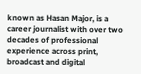known as Hasan Major, is a career journalist with over two decades of professional experience across print, broadcast and digital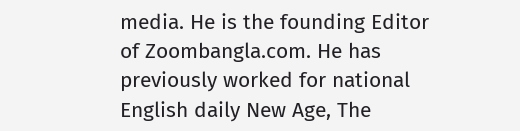media. He is the founding Editor of Zoombangla.com. He has previously worked for national English daily New Age, The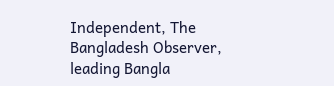Independent, The Bangladesh Observer, leading Bangla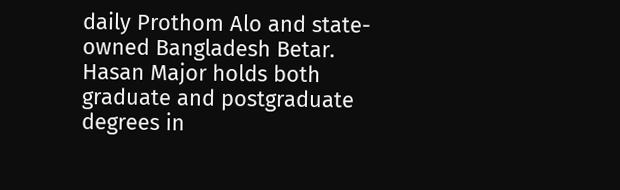daily Prothom Alo and state-owned Bangladesh Betar. Hasan Major holds both graduate and postgraduate degrees in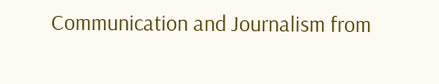Communication and Journalism from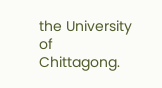the University of Chittagong.